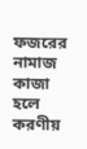ফজরের নামাজ কাজা হলে করণীয়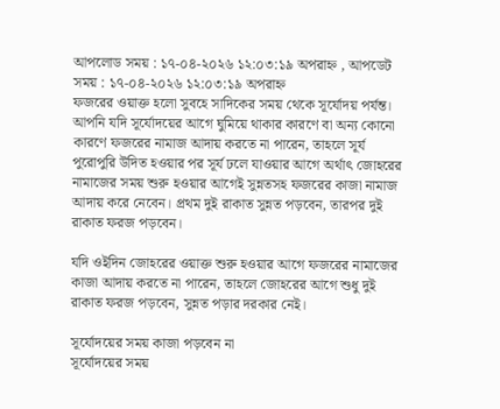আপলোড সময় : ১৭-০৪-২০২৬ ১২:০৩:১৯ অপরাহ্ন , আপডেট সময় : ১৭-০৪-২০২৬ ১২:০৩:১৯ অপরাহ্ন
ফজরের ওয়াক্ত হলো সুবহে সাদিকের সময় থেকে সূর্যোদয় পর্যন্ত। আপনি যদি সূর্যোদয়ের আগে ঘুমিয়ে থাকার কারণে বা অন্য কোনো কারণে ফজরের নামাজ আদায় করতে না পারেন, তাহলে সূর্য পুরোপুরি উদিত হওয়ার পর সূর্য ঢলে যাওয়ার আগে অর্থাৎ জোহরের নামাজের সময় শুরু হওয়ার আগেই সুন্নতসহ ফজরের কাজা নামাজ আদায় করে নেবেন। প্রথম দুই রাকাত সুন্নত পড়বেন, তারপর দুই রাকাত ফরজ পড়বেন।

যদি ওইদিন জোহরের ওয়াক্ত শুরু হওয়ার আগে ফজরের নামাজের কাজা আদায় করতে না পারেন, তাহলে জোহরের আগে শুধু দুই রাকাত ফরজ পড়বেন, সুন্নত পড়ার দরকার নেই।

সূর্যোদয়ের সময় কাজা পড়বেন না
সূর্যোদয়ের সময়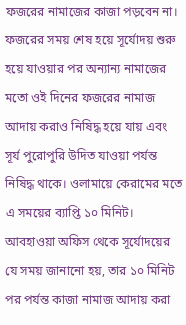ফজরের নামাজের কাজা পড়বেন না। ফজরের সময় শেষ হয়ে সূর্যোদয় শুরু হয়ে যাওয়ার পর অন্যান্য নামাজের মতো ওই দিনের ফজরের নামাজ আদায় করাও নিষিদ্ধ হয়ে যায় এবং সূর্য পুরোপুরি উদিত যাওয়া পর্যন্ত নিষিদ্ধ থাকে। ওলামায়ে কেরামের মতে এ সময়ের ব্যাপ্তি ১০ মিনিট। আবহাওয়া অফিস থেকে সূর্যোদয়ের যে সময় জানানো হয়, তার ১০ মিনিট পর পর্যন্ত কাজা নামাজ আদায় করা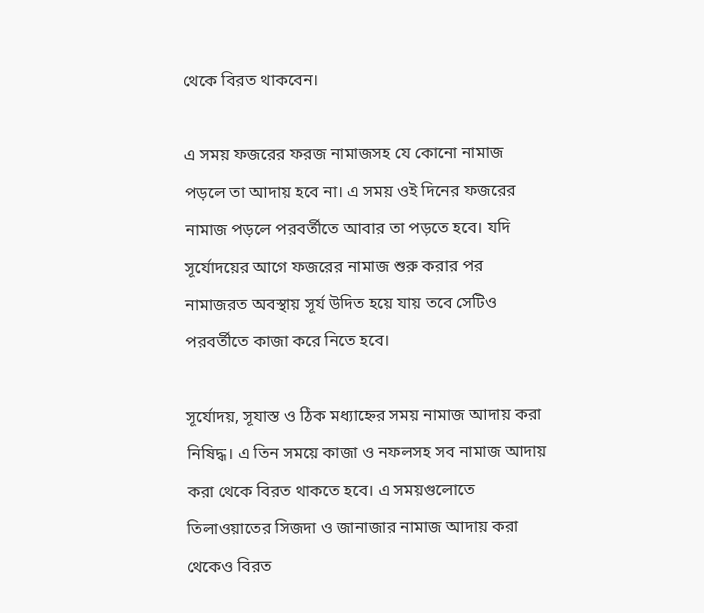থেকে বিরত থাকবেন।

এ সময় ফজরের ফরজ নামাজসহ যে কোনো নামাজ পড়লে তা আদায় হবে না। এ সময় ওই দিনের ফজরের নামাজ পড়লে পরবর্তীতে আবার তা পড়তে হবে। যদি সূর্যোদয়ের আগে ফজরের নামাজ শুরু করার পর নামাজরত অবস্থায় সূর্য উদিত হয়ে যায় তবে সেটিও পরবর্তীতে কাজা করে নিতে হবে।

সূর্যোদয়, সূযাস্ত ও ঠিক মধ্যাহ্নের সময় নামাজ আদায় করা নিষিদ্ধ। এ তিন সময়ে কাজা ও নফলসহ সব নামাজ আদায় করা থেকে বিরত থাকতে হবে। এ সময়গুলোতে তিলাওয়াতের সিজদা ও জানাজার নামাজ আদায় করা থেকেও বিরত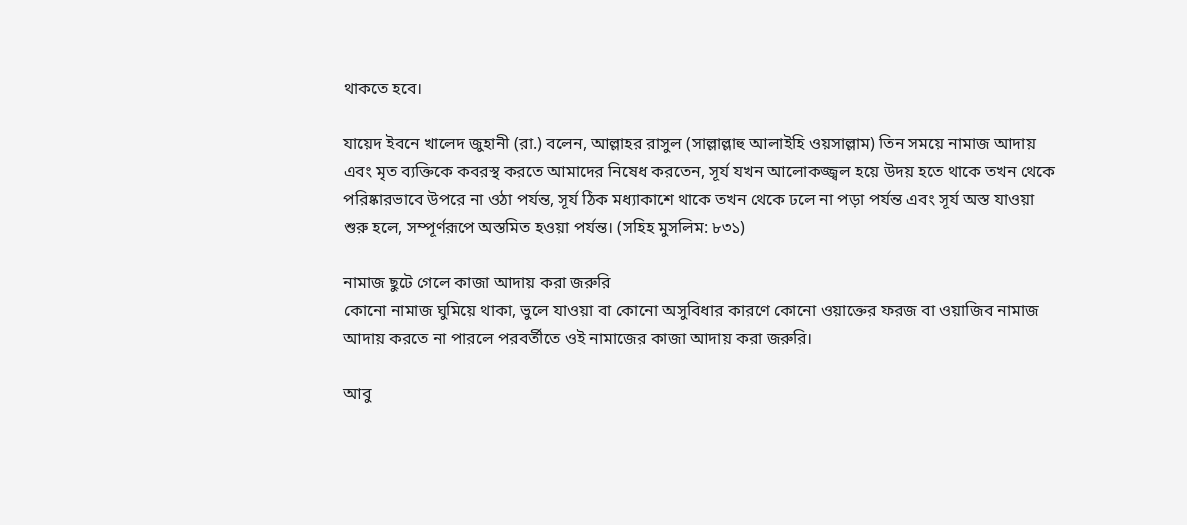থাকতে হবে।

যায়েদ ইবনে খালেদ জুহানী (রা.) বলেন, আল্লাহর রাসুল (সাল্লাল্লাহু আলাইহি ওয়সাল্লাম) তিন সময়ে নামাজ আদায় এবং মৃত ব্যক্তিকে কবরস্থ করতে আমাদের নিষেধ করতেন, সূর্য যখন আলোকজ্জ্বল হয়ে উদয় হতে থাকে তখন থেকে পরিষ্কারভাবে উপরে না ওঠা পর্যন্ত, সূর্য ঠিক মধ্যাকাশে থাকে তখন থেকে ঢলে না পড়া পর্যন্ত এবং সূর্য অস্ত যাওয়া শুরু হলে, সম্পূর্ণরূপে অস্তমিত হওয়া পর্যন্ত। (সহিহ মুসলিম: ৮৩১)

নামাজ ছুটে গেলে কাজা আদায় করা জরুরি
কোনো নামাজ ঘুমিয়ে থাকা, ভুলে যাওয়া বা কোনো অসুবিধার কারণে কোনো ওয়াক্তের ফরজ বা ওয়াজিব নামাজ আদায় করতে না পারলে পরবর্তীতে ওই নামাজের কাজা আদায় করা জরুরি।

আবু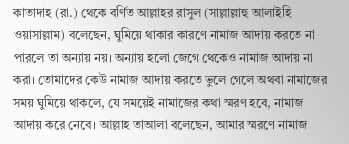কাতাদাহ (রা.) থেকে বর্ণিত আল্লাহর রাসুল (সাল্লাল্লাহু আলাইহি ওয়াসাল্লাম) বলেছেন, ঘুমিয়ে থাকার কারণে নামাজ আদায় করতে না পারলে তা অন্যায় নয়। অন্যায় হলো জেগে থেকেও নামাজ আদায় না করা। তোমাদের কেউ নামাজ আদায় করতে ভুলে গেলে অথবা নামাজের সময় ঘুমিয়ে থাকলে, যে সময়েই নামাজের কথা স্মরণ হবে, নামাজ আদায় করে নেবে। আল্লাহ তাআলা বলেছেন, আমার স্মরণে নামাজ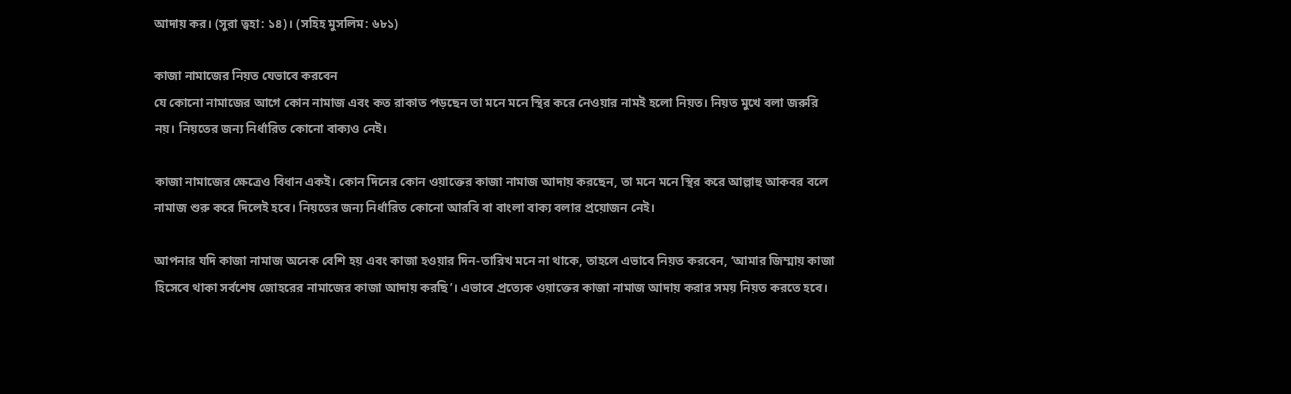আদায় কর। (সুরা ত্বহা: ১৪)। (সহিহ মুসলিম: ৬৮১)

কাজা নামাজের নিয়ত যেভাবে করবেন
যে কোনো নামাজের আগে কোন নামাজ এবং কত রাকাত পড়ছেন তা মনে মনে স্থির করে নেওয়ার নামই হলো নিয়ত। নিয়ত মুখে বলা জরুরি নয়। নিয়তের জন্য নির্ধারিত কোনো বাক্যও নেই।

কাজা নামাজের ক্ষেত্রেও বিধান একই। কোন দিনের কোন ওয়াক্তের কাজা নামাজ আদায় করছেন, তা মনে মনে স্থির করে আল্লাহু আকবর বলে নামাজ শুরু করে দিলেই হবে। নিয়তের জন্য নির্ধারিত কোনো আরবি বা বাংলা বাক্য বলার প্রয়োজন নেই।

আপনার যদি কাজা নামাজ অনেক বেশি হয় এবং কাজা হওয়ার দিন-তারিখ মনে না থাকে, তাহলে এভাবে নিয়ত করবেন, ‘আমার জিম্মায় কাজা হিসেবে থাকা সর্বশেষ জোহরের নামাজের কাজা আদায় করছি’। এভাবে প্রত্যেক ওয়াক্তের কাজা নামাজ আদায় করার সময় নিয়ত করতে হবে।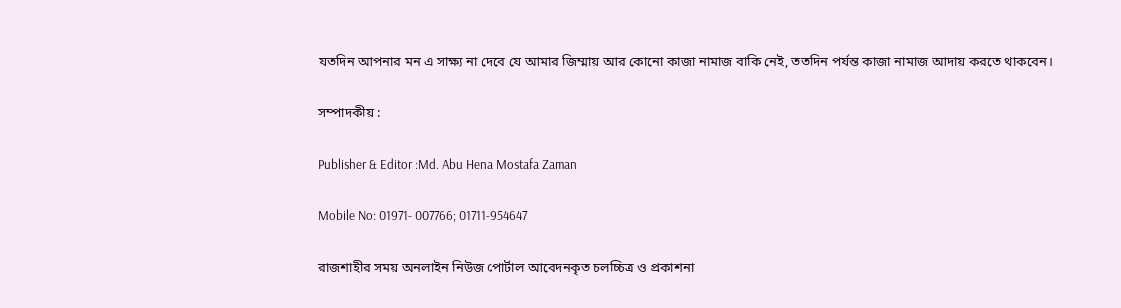যতদিন আপনার মন এ সাক্ষ্য না দেবে যে আমার জিম্মায় আর কোনো কাজা নামাজ বাকি নেই, ততদিন পর্যন্ত কাজা নামাজ আদায় করতে থাকবেন।

সম্পাদকীয় :

Publisher & Editor :Md. Abu Hena Mostafa Zaman

Mobile No: 01971- 007766; 01711-954647

রাজশাহীর সময় অনলাইন নিউজ পোর্টাল আবেদনকৃত চলচ্চিত্র ও প্রকাশনা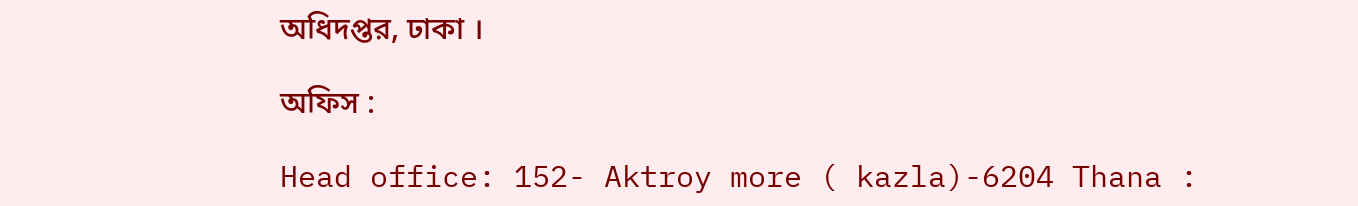অধিদপ্তর, ঢাকা ।

অফিস :

Head office: 152- Aktroy more ( kazla)-6204 Thana :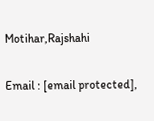Motihar,Rajshahi

Email : [email protected],